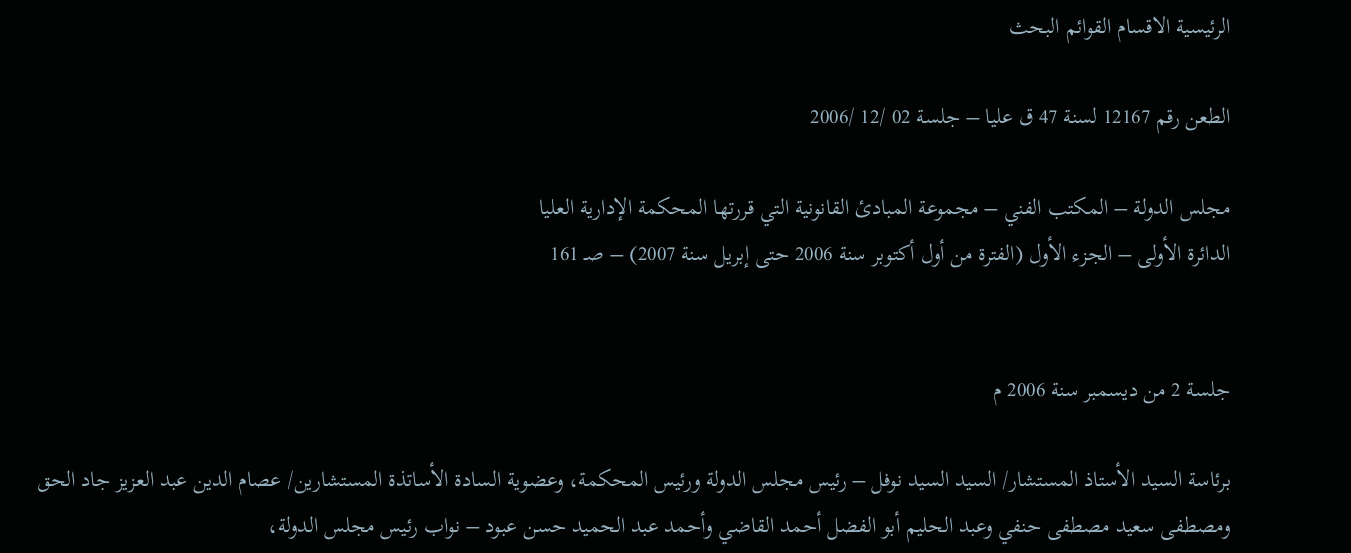الرئيسية الاقسام القوائم البحث

الطعن رقم 12167 لسنة 47 ق عليا – جلسة 02 /12 /2006

مجلس الدولة – المكتب الفني – مجموعة المبادئ القانونية التي قررتها المحكمة الإدارية العليا
الدائرة الأولى – الجزء الأول (الفترة من أول أكتوبر سنة 2006 حتى إبريل سنة 2007) – صـ 161


جلسة 2 من ديسمبر سنة 2006 م

برئاسة السيد الأستاذ المستشار/ السيد السيد نوفل – رئيس مجلس الدولة ورئيس المحكمة، وعضوية السادة الأساتذة المستشارين/ عصام الدين عبد العزيز جاد الحق ومصطفى سعيد مصطفى حنفي وعبد الحليم أبو الفضل أحمد القاضي وأحمد عبد الحميد حسن عبود – نواب رئيس مجلس الدولة،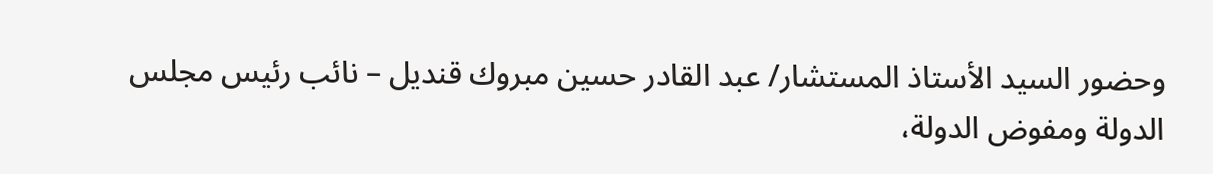وحضور السيد الأستاذ المستشار/ عبد القادر حسين مبروك قنديل – نائب رئيس مجلس الدولة ومفوض الدولة،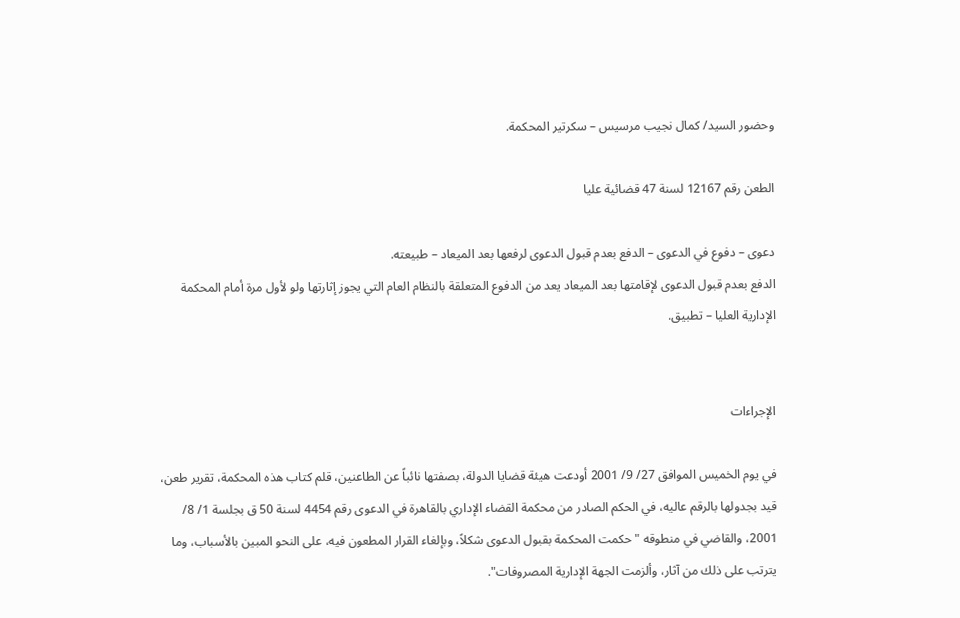وحضور السيد/ كمال نجيب مرسيس – سكرتير المحكمة.

الطعن رقم 12167 لسنة 47 قضائية عليا

دعوى – دفوع في الدعوى – الدفع بعدم قبول الدعوى لرفعها بعد الميعاد – طبيعته.
الدفع بعدم قبول الدعوى لإقامتها بعد الميعاد يعد من الدفوع المتعلقة بالنظام العام التي يجوز إثارتها ولو لأول مرة أمام المحكمة الإدارية العليا – تطبيق.


الإجراءات

في يوم الخميس الموافق 27/ 9/ 2001 أودعت هيئة قضايا الدولة، بصفتها نائباً عن الطاعنين، قلم كتاب هذه المحكمة، تقرير طعن، قيد بجدولها بالرقم عاليه، في الحكم الصادر من محكمة القضاء الإداري بالقاهرة في الدعوى رقم 4454 لسنة 50 ق بجلسة 1/ 8/ 2001، والقاضي في منطوقه "حكمت المحكمة بقبول الدعوى شكلاً، وبإلغاء القرار المطعون فيه، على النحو المبين بالأسباب، وما يترتب على ذلك من آثار، وألزمت الجهة الإدارية المصروفات".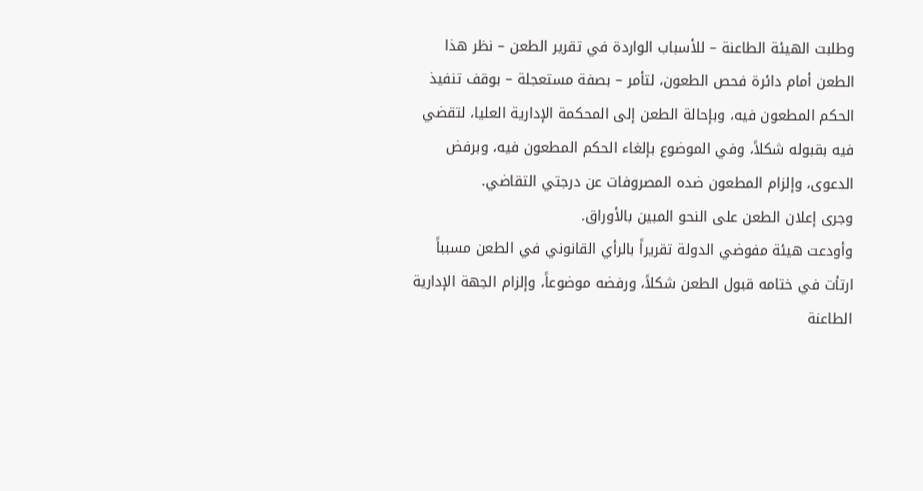وطلبت الهيئة الطاعنة – للأسباب الواردة في تقرير الطعن – نظر هذا الطعن أمام دائرة فحص الطعون، لتأمر – بصفة مستعجلة – بوقف تنفيذ الحكم المطعون فيه، وبإحالة الطعن إلى المحكمة الإدارية العليا، لتقضي فيه بقبوله شكلاً، وفي الموضوع بإلغاء الحكم المطعون فيه، وبرفض الدعوى، وإلزام المطعون ضده المصروفات عن درجتي التقاضي.
وجرى إعلان الطعن على النحو المبين بالأوراق.
وأودعت هيئة مفوضي الدولة تقريراً بالرأي القانوني في الطعن مسبباً ارتأت في ختامه قبول الطعن شكلاً، ورفضه موضوعاً، وإلزام الجهة الإدارية الطاعنة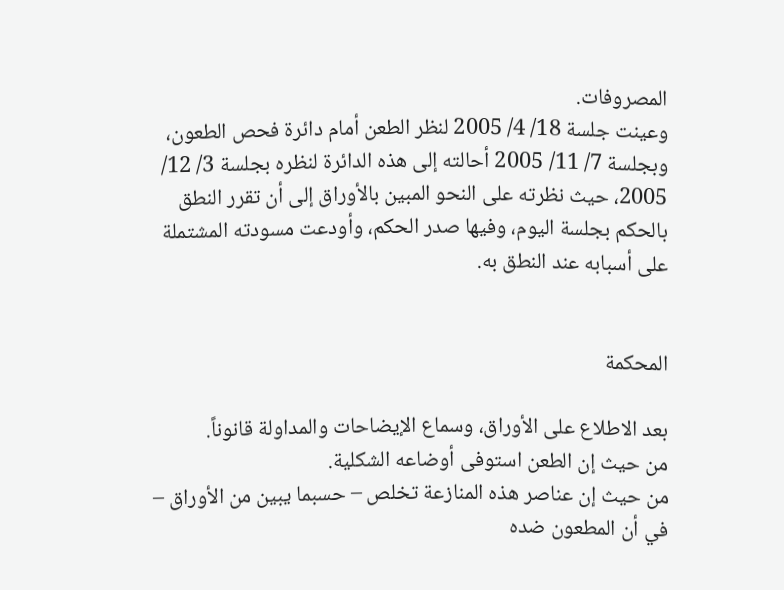المصروفات.
وعينت جلسة 18/ 4/ 2005 لنظر الطعن أمام دائرة فحص الطعون، وبجلسة 7/ 11/ 2005 أحالته إلى هذه الدائرة لنظره بجلسة 3/ 12/ 2005، حيث نظرته على النحو المبين بالأوراق إلى أن تقرر النطق بالحكم بجلسة اليوم، وفيها صدر الحكم، وأودعت مسودته المشتملة على أسبابه عند النطق به.


المحكمة

بعد الاطلاع على الأوراق، وسماع الإيضاحات والمداولة قانوناً.
من حيث إن الطعن استوفى أوضاعه الشكلية.
من حيث إن عناصر هذه المنازعة تخلص – حسبما يبين من الأوراق – في أن المطعون ضده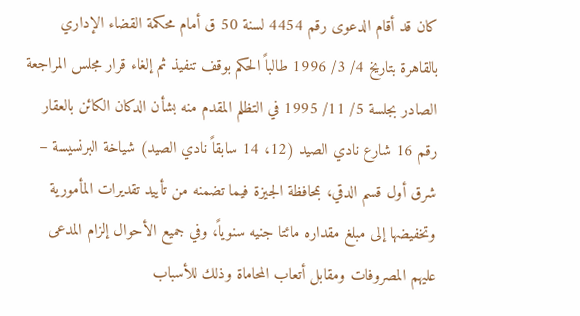كان قد أقام الدعوى رقم 4454 لسنة 50 ق أمام محكمة القضاء الإداري بالقاهرة بتاريخ 4/ 3/ 1996 طالباً الحكم بوقف تنفيذ ثم إلغاء قرار مجلس المراجعة الصادر بجلسة 5/ 11/ 1995 في التظلم المقدم منه بشأن الدكان الكائن بالعقار رقم 16 شارع نادي الصيد (12، 14 سابقاً نادي الصيد) شياخة البرنسيسة – شرق أول قسم الدقي، بمحافظة الجيزة فيما تضمنه من تأييد تقديرات المأمورية وتخفيضها إلى مبلغ مقداره مائتا جنيه سنوياً، وفي جميع الأحوال إلزام المدعى عليهم المصروفات ومقابل أتعاب المحاماة وذلك للأسباب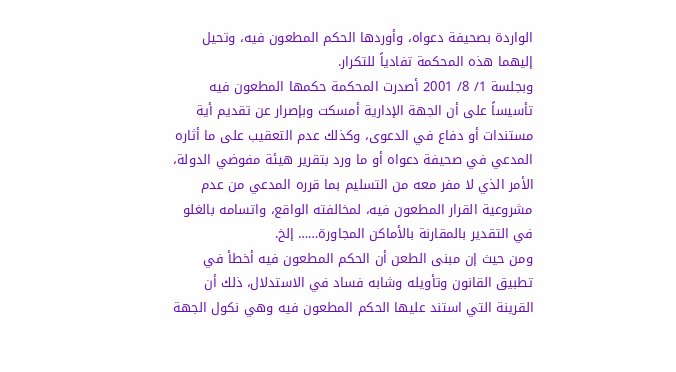الواردة بصحيفة دعواه، وأوردها الحكم المطعون فيه، وتحيل إليهما هذه المحكمة تفادياً للتكرار.
وبجلسة 1/ 8/ 2001 أصدرت المحكمة حكمها المطعون فيه تأسيساً على أن الجهة الإدارية أمسكت وبإصرار عن تقديم أية مستندات أو دفاع في الدعوى، وكذلك عدم التعقيب على ما أثاره المدعي في صحيفة دعواه أو ما ورد بتقرير هيئة مفوضي الدولة، الأمر الذي لا مفر معه من التسليم بما قرره المدعي من عدم مشروعية القرار المطعون فيه، لمخالفته الواقع، واتسامه بالغلو في التقدير بالمقارنة بالأماكن المجاورة…… إلخ.
ومن حيث إن مبنى الطعن أن الحكم المطعون فيه أخطأ في تطبيق القانون وتأويله وشابه فساد في الاستدلال، ذلك أن القرينة التي استند عليها الحكم المطعون فيه وهي نكول الجهة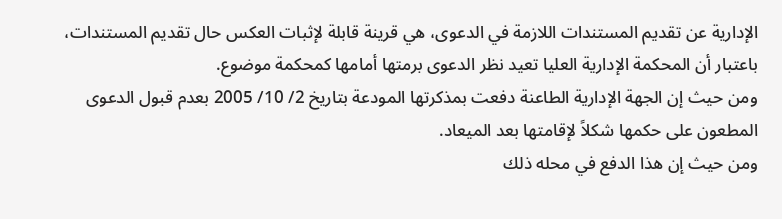الإدارية عن تقديم المستندات اللازمة في الدعوى، هي قرينة قابلة لإثبات العكس حال تقديم المستندات، باعتبار أن المحكمة الإدارية العليا تعيد نظر الدعوى برمتها أمامها كمحكمة موضوع.
ومن حيث إن الجهة الإدارية الطاعنة دفعت بمذكرتها المودعة بتاريخ 2/ 10/ 2005 بعدم قبول الدعوى المطعون على حكمها شكلاً لإقامتها بعد الميعاد.
ومن حيث إن هذا الدفع في محله ذلك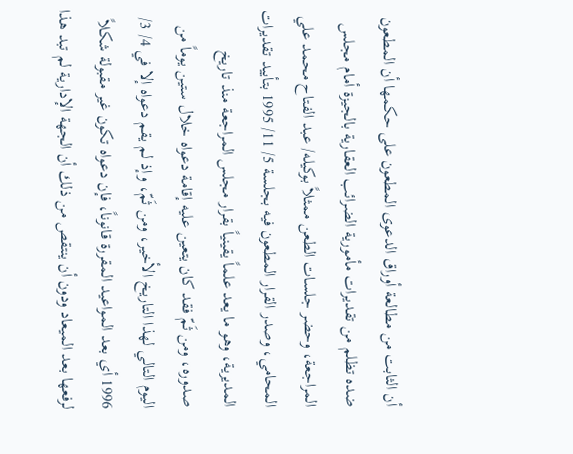أن الثابت من مطالعة أوراق الدعوى المطعون على حكمها أن المطعون ضده تظلم من تقديرات مأمورية الضرائب العقارية بالجيزة أمام مجلس المراجعة، وحضر جلسات الطعن ممثلاً بوكيله/ عبد الفتاح محمد علي المحامي، وصدر القرار المطعون فيه بجلسة 5/ 11/ 1995 بتأييد تقديرات المديرية، وهو ما يعد علماً يقينياً بقرار مجلس المراجعة منذ تاريخ صدوره، ومن ثَمّ فقد كان يتعين عليه إقامة دعواه خلال ستين يوماً من اليوم التالي لهذا التاريخ الأخير، ومن ثَمّ، وإذ لم يقم دعواه إلا في 4/ 3/ 1996 أي بعد المواعيد المقررة قانوناً، فإن دعواه تكون غير مقبولة شكلاً لرفعها بعد الميعاد ودون أن ينتقص من ذلك أن الجهة الإدارية لم تبد هذا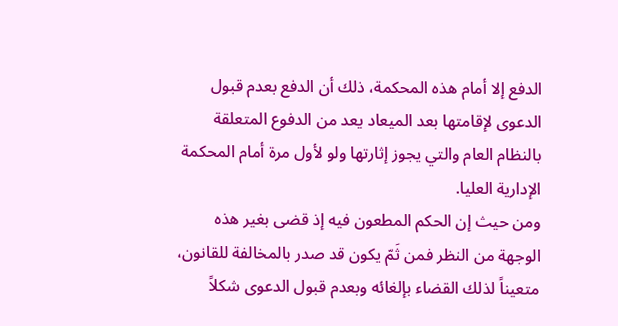الدفع إلا أمام هذه المحكمة، ذلك أن الدفع بعدم قبول الدعوى لإقامتها بعد الميعاد يعد من الدفوع المتعلقة بالنظام العام والتي يجوز إثارتها ولو لأول مرة أمام المحكمة الإدارية العليا.
ومن حيث إن الحكم المطعون فيه إذ قضى بغير هذه الوجهة من النظر فمن ثَمّ يكون قد صدر بالمخالفة للقانون، متعيناً لذلك القضاء بإلغائه وبعدم قبول الدعوى شكلاً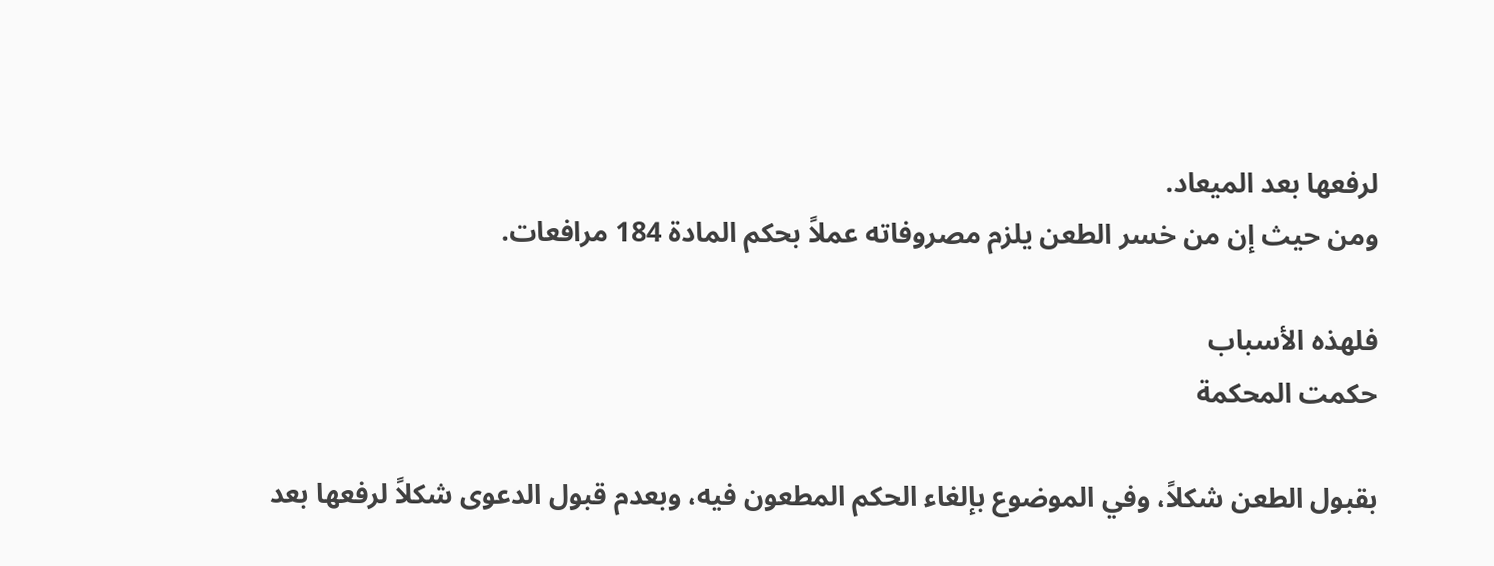لرفعها بعد الميعاد.
ومن حيث إن من خسر الطعن يلزم مصروفاته عملاً بحكم المادة 184 مرافعات.

فلهذه الأسباب
حكمت المحكمة

بقبول الطعن شكلاً، وفي الموضوع بإلغاء الحكم المطعون فيه، وبعدم قبول الدعوى شكلاً لرفعها بعد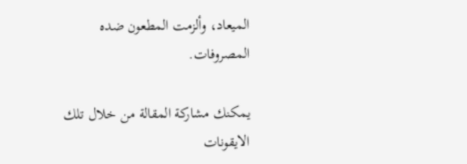الميعاد، وألزمت المطعون ضده المصروفات.

يمكنك مشاركة المقالة من خلال تلك الايقونات